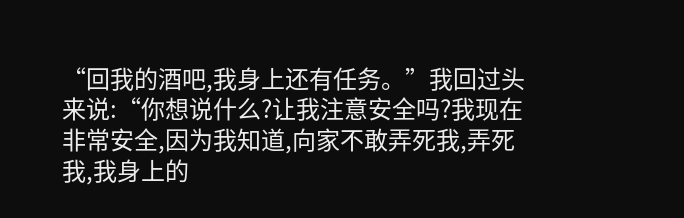“回我的酒吧,我身上还有任务。”我回过头来说:“你想说什么?让我注意安全吗?我现在非常安全,因为我知道,向家不敢弄死我,弄死我,我身上的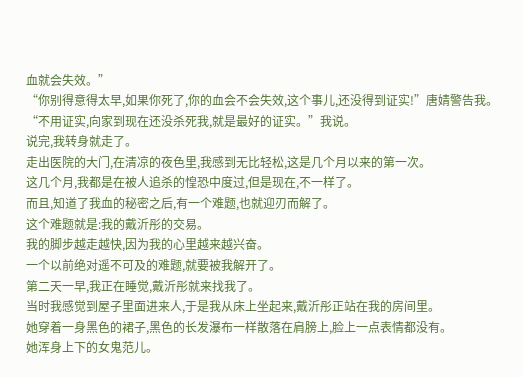血就会失效。”
“你别得意得太早,如果你死了,你的血会不会失效,这个事儿,还没得到证实!”唐婧警告我。
“不用证实,向家到现在还没杀死我,就是最好的证实。”我说。
说完,我转身就走了。
走出医院的大门,在清凉的夜色里,我感到无比轻松,这是几个月以来的第一次。
这几个月,我都是在被人追杀的惶恐中度过,但是现在,不一样了。
而且,知道了我血的秘密之后,有一个难题,也就迎刃而解了。
这个难题就是:我的戴沂彤的交易。
我的脚步越走越快,因为我的心里越来越兴奋。
一个以前绝对遥不可及的难题,就要被我解开了。
第二天一早,我正在睡觉,戴沂彤就来找我了。
当时我感觉到屋子里面进来人,于是我从床上坐起来,戴沂彤正站在我的房间里。
她穿着一身黑色的裙子,黑色的长发瀑布一样散落在肩膀上,脸上一点表情都没有。
她浑身上下的女鬼范儿。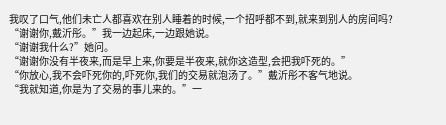我叹了口气,他们未亡人都喜欢在别人睡着的时候,一个招呼都不到,就来到别人的房间吗?
“谢谢你,戴沂彤。”我一边起床,一边跟她说。
“谢谢我什么?”她问。
“谢谢你没有半夜来,而是早上来,你要是半夜来,就你这造型,会把我吓死的。”
“你放心,我不会吓死你的,吓死你,我们的交易就泡汤了。”戴沂彤不客气地说。
“我就知道,你是为了交易的事儿来的。”一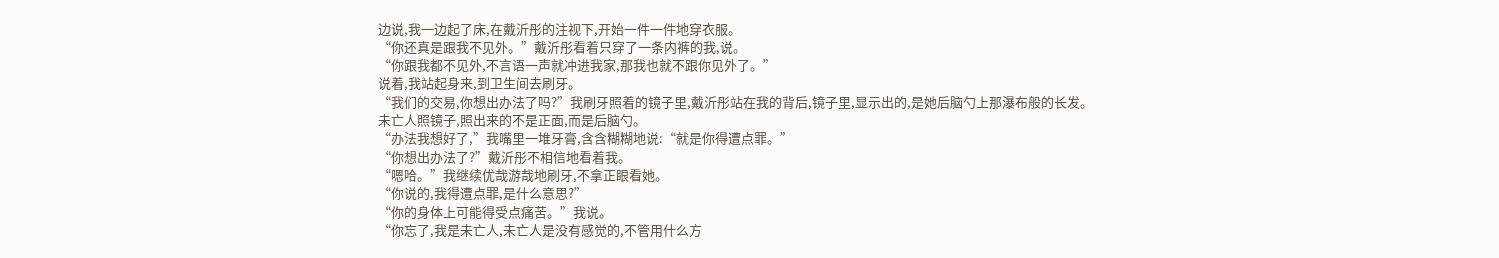边说,我一边起了床,在戴沂彤的注视下,开始一件一件地穿衣服。
“你还真是跟我不见外。”戴沂彤看着只穿了一条内裤的我,说。
“你跟我都不见外,不言语一声就冲进我家,那我也就不跟你见外了。”
说着,我站起身来,到卫生间去刷牙。
“我们的交易,你想出办法了吗?”我刷牙照着的镜子里,戴沂彤站在我的背后,镜子里,显示出的,是她后脑勺上那瀑布般的长发。
未亡人照镜子,照出来的不是正面,而是后脑勺。
“办法我想好了,”我嘴里一堆牙膏,含含糊糊地说:“就是你得遭点罪。”
“你想出办法了?”戴沂彤不相信地看着我。
“嗯哈。”我继续优哉游哉地刷牙,不拿正眼看她。
“你说的,我得遭点罪,是什么意思?”
“你的身体上可能得受点痛苦。”我说。
“你忘了,我是未亡人,未亡人是没有感觉的,不管用什么方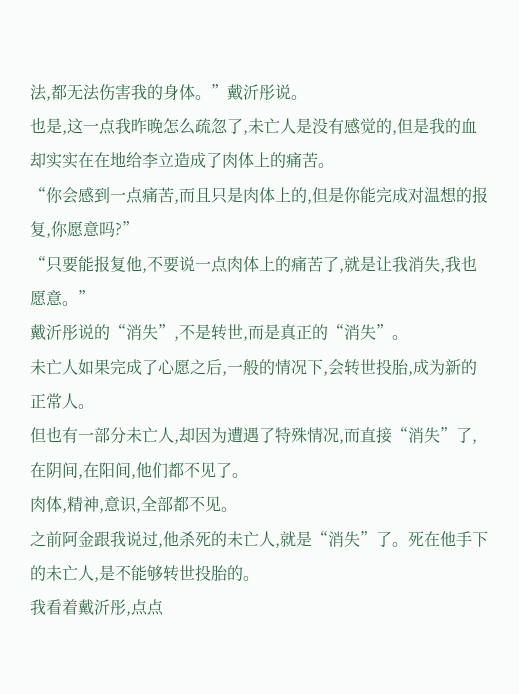法,都无法伤害我的身体。”戴沂彤说。
也是,这一点我昨晚怎么疏忽了,未亡人是没有感觉的,但是我的血却实实在在地给李立造成了肉体上的痛苦。
“你会感到一点痛苦,而且只是肉体上的,但是你能完成对温想的报复,你愿意吗?”
“只要能报复他,不要说一点肉体上的痛苦了,就是让我消失,我也愿意。”
戴沂彤说的“消失”,不是转世,而是真正的“消失”。
未亡人如果完成了心愿之后,一般的情况下,会转世投胎,成为新的正常人。
但也有一部分未亡人,却因为遭遇了特殊情况,而直接“消失”了,在阴间,在阳间,他们都不见了。
肉体,精神,意识,全部都不见。
之前阿金跟我说过,他杀死的未亡人,就是“消失”了。死在他手下的未亡人,是不能够转世投胎的。
我看着戴沂彤,点点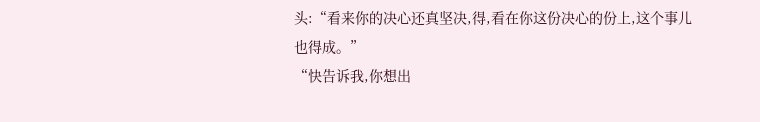头:“看来你的决心还真坚决,得,看在你这份决心的份上,这个事儿也得成。”
“快告诉我,你想出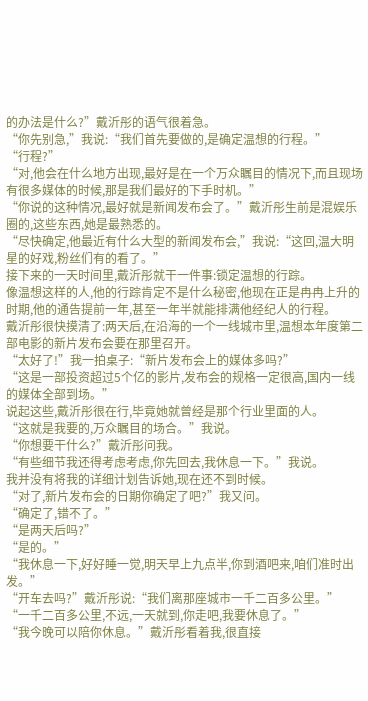的办法是什么?”戴沂彤的语气很着急。
“你先别急,”我说:“我们首先要做的,是确定温想的行程。”
“行程?”
“对,他会在什么地方出现,最好是在一个万众瞩目的情况下,而且现场有很多媒体的时候,那是我们最好的下手时机。”
“你说的这种情况,最好就是新闻发布会了。”戴沂彤生前是混娱乐圈的,这些东西,她是最熟悉的。
“尽快确定,他最近有什么大型的新闻发布会,”我说:“这回,温大明星的好戏,粉丝们有的看了。”
接下来的一天时间里,戴沂彤就干一件事:锁定温想的行踪。
像温想这样的人,他的行踪肯定不是什么秘密,他现在正是冉冉上升的时期,他的通告提前一年,甚至一年半就能排满他经纪人的行程。
戴沂彤很快摸清了:两天后,在沿海的一个一线城市里,温想本年度第二部电影的新片发布会要在那里召开。
“太好了!”我一拍桌子:“新片发布会上的媒体多吗?”
“这是一部投资超过5个亿的影片,发布会的规格一定很高,国内一线的媒体全部到场。”
说起这些,戴沂彤很在行,毕竟她就曾经是那个行业里面的人。
“这就是我要的,万众瞩目的场合。”我说。
“你想要干什么?”戴沂彤问我。
“有些细节我还得考虑考虑,你先回去,我休息一下。”我说。
我并没有将我的详细计划告诉她,现在还不到时候。
“对了,新片发布会的日期你确定了吧?”我又问。
“确定了,错不了。”
“是两天后吗?”
“是的。”
“我休息一下,好好睡一觉,明天早上九点半,你到酒吧来,咱们准时出发。”
“开车去吗?”戴沂彤说:“我们离那座城市一千二百多公里。”
“一千二百多公里,不远,一天就到,你走吧,我要休息了。”
“我今晚可以陪你休息。”戴沂彤看着我,很直接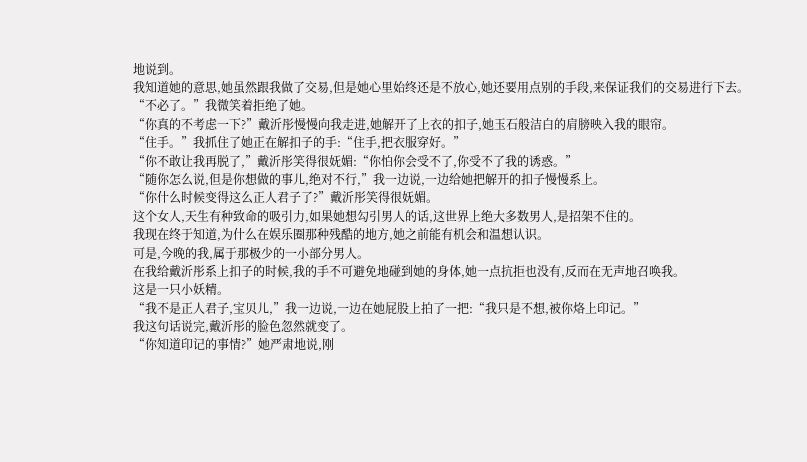地说到。
我知道她的意思,她虽然跟我做了交易,但是她心里始终还是不放心,她还要用点别的手段,来保证我们的交易进行下去。
“不必了。”我微笑着拒绝了她。
“你真的不考虑一下?”戴沂彤慢慢向我走进,她解开了上衣的扣子,她玉石般洁白的肩膀映入我的眼帘。
“住手。”我抓住了她正在解扣子的手:“住手,把衣服穿好。”
“你不敢让我再脱了,”戴沂彤笑得很妩媚:“你怕你会受不了,你受不了我的诱惑。”
“随你怎么说,但是你想做的事儿,绝对不行,”我一边说,一边给她把解开的扣子慢慢系上。
“你什么时候变得这么正人君子了?”戴沂彤笑得很妩媚。
这个女人,天生有种致命的吸引力,如果她想勾引男人的话,这世界上绝大多数男人,是招架不住的。
我现在终于知道,为什么在娱乐圈那种残酷的地方,她之前能有机会和温想认识。
可是,今晚的我,属于那极少的一小部分男人。
在我给戴沂彤系上扣子的时候,我的手不可避免地碰到她的身体,她一点抗拒也没有,反而在无声地召唤我。
这是一只小妖精。
“我不是正人君子,宝贝儿,”我一边说,一边在她屁股上拍了一把:“我只是不想,被你烙上印记。”
我这句话说完,戴沂彤的脸色忽然就变了。
“你知道印记的事情?”她严肃地说,刚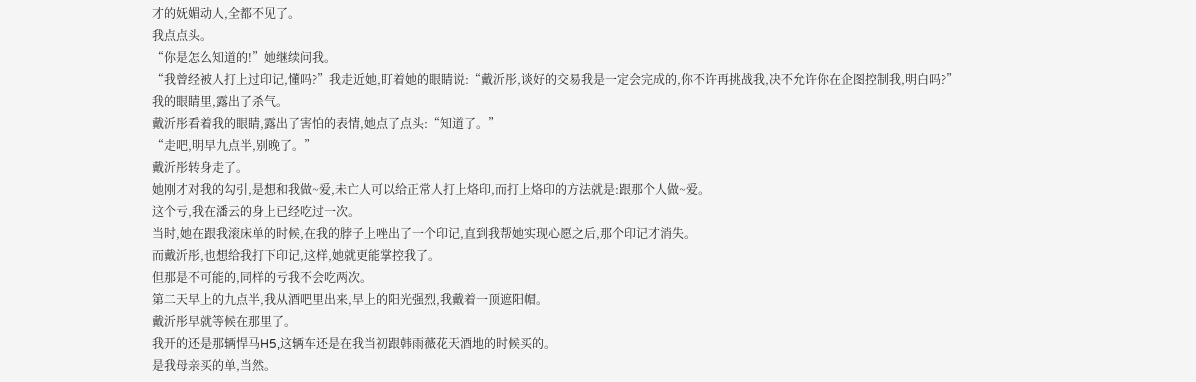才的妩媚动人,全都不见了。
我点点头。
“你是怎么知道的!”她继续问我。
“我曾经被人打上过印记,懂吗?”我走近她,盯着她的眼睛说:“戴沂彤,谈好的交易我是一定会完成的,你不许再挑战我,决不允许你在企图控制我,明白吗?”
我的眼睛里,露出了杀气。
戴沂彤看着我的眼睛,露出了害怕的表情,她点了点头:“知道了。”
“走吧,明早九点半,别晚了。”
戴沂彤转身走了。
她刚才对我的勾引,是想和我做~爱,未亡人可以给正常人打上烙印,而打上烙印的方法就是:跟那个人做~爱。
这个亏,我在潘云的身上已经吃过一次。
当时,她在跟我滚床单的时候,在我的脖子上唑出了一个印记,直到我帮她实现心愿之后,那个印记才消失。
而戴沂彤,也想给我打下印记,这样,她就更能掌控我了。
但那是不可能的,同样的亏我不会吃两次。
第二天早上的九点半,我从酒吧里出来,早上的阳光强烈,我戴着一顶遮阳帽。
戴沂彤早就等候在那里了。
我开的还是那辆悍马H5,这辆车还是在我当初跟韩雨薇花天酒地的时候买的。
是我母亲买的单,当然。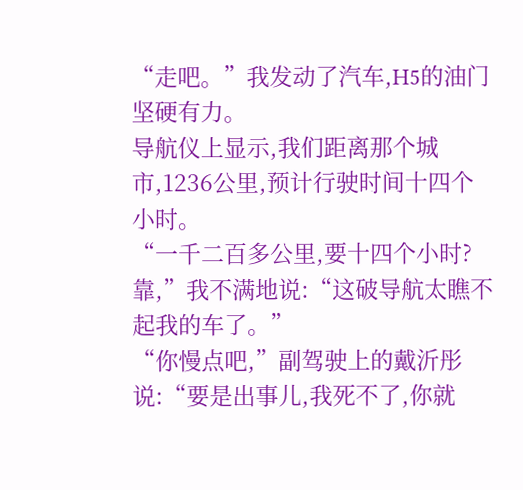“走吧。”我发动了汽车,H5的油门坚硬有力。
导航仪上显示,我们距离那个城市,1236公里,预计行驶时间十四个小时。
“一千二百多公里,要十四个小时?靠,”我不满地说:“这破导航太瞧不起我的车了。”
“你慢点吧,”副驾驶上的戴沂彤说:“要是出事儿,我死不了,你就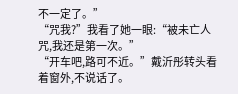不一定了。”
“咒我?”我看了她一眼:“被未亡人咒,我还是第一次。”
“开车吧,路可不近。”戴沂彤转头看着窗外,不说话了。